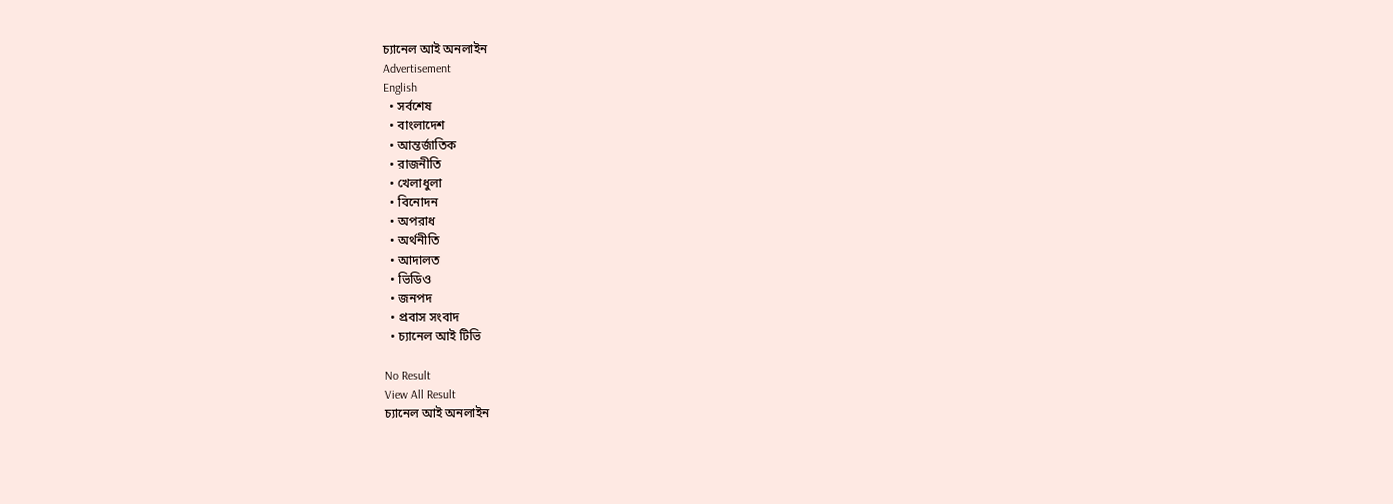চ্যানেল আই অনলাইন
Advertisement
English
  • সর্বশেষ
  • বাংলাদেশ
  • আন্তর্জাতিক
  • রাজনীতি
  • খেলাধুলা
  • বিনোদন
  • অপরাধ
  • অর্থনীতি
  • আদালত
  • ভিডিও
  • জনপদ
  • প্রবাস সংবাদ
  • চ্যানেল আই টিভি

No Result
View All Result
চ্যানেল আই অনলাইন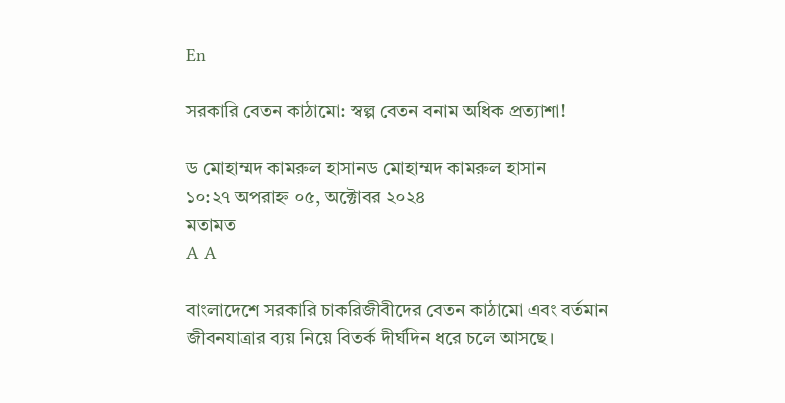En

সরকারি বেতন কাঠামো: স্বল্প বেতন বনাম অধিক প্রত্যাশা!

ড মোহাম্মদ কামরুল হাসানড মোহাম্মদ কামরুল হাসান
১০:২৭ অপরাহ্ন ০৫, অক্টোবর ২০২৪
মতামত
A A

বাংলাদেশে সরকারি চাকরিজীবীদের বেতন কাঠামো এবং বর্তমান জীবনযাত্রার ব্যয় নিয়ে বিতর্ক দীর্ঘদিন ধরে চলে আসছে।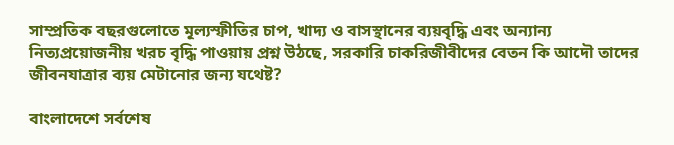সাম্প্রতিক বছরগুলোতে মূল্যস্ফীতির চাপ, খাদ্য ও বাসস্থানের ব্যয়বৃদ্ধি এবং অন্যান্য নিত্যপ্রয়োজনীয় খরচ বৃদ্ধি পাওয়ায় প্রশ্ন উঠছে, সরকারি চাকরিজীবীদের বেতন কি আদৌ তাদের জীবনযাত্রার ব্যয় মেটানোর জন্য যথেষ্ট?

বাংলাদেশে সর্বশেষ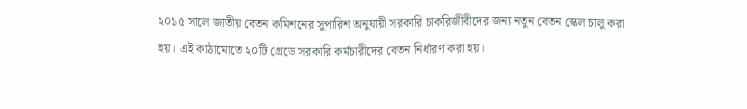২০১৫ সালে জাতীয় বেতন কমিশনের সুপারিশ অনুযায়ী সরকারি চাকরিজীবীদের জন্য নতুন বেতন স্কেল চালু করা হয়। এই কাঠামোতে ২০টি গ্রেডে সরকারি কর্মচারীদের বেতন নির্ধারণ করা হয়।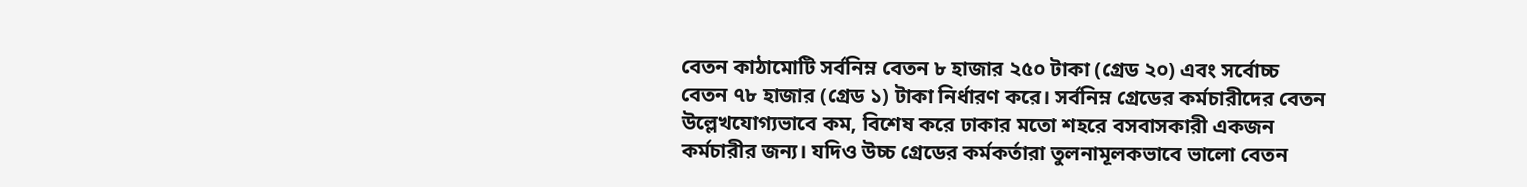বেতন কাঠামোটি সর্বনিম্ন বেতন ৮ হাজার ২৫০ টাকা (গ্রেড ২০) এবং সর্বোচ্চ বেতন ৭৮ হাজার (গ্রেড ১) টাকা নির্ধারণ করে। সর্বনিম্ন গ্রেডের কর্মচারীদের বেতন উল্লেখযোগ্যভাবে কম, বিশেষ করে ঢাকার মতো শহরে বসবাসকারী একজন কর্মচারীর জন্য। যদিও উচ্চ গ্রেডের কর্মকর্তারা তুলনামূলকভাবে ভালো বেতন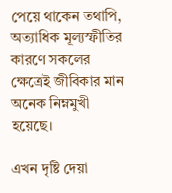পেয়ে থাকেন তথাপি, অত্যাধিক মূল্যস্ফীতির কারণে সকলের ক্ষেত্রেই জীবিকার মান অনেক নিম্নমুখী হয়েছে।

এখন দৃষ্টি দেয়া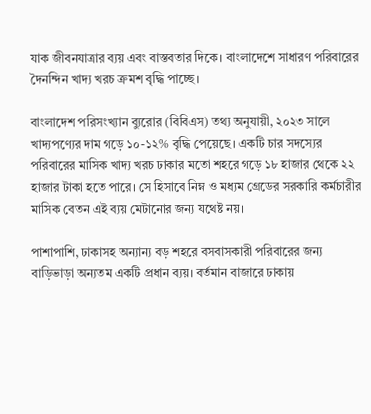যাক জীবনযাত্রার ব্যয় এবং বাস্তবতার দিকে। বাংলাদেশে সাধারণ পরিবারের দৈনন্দিন খাদ্য খরচ ক্রমশ বৃদ্ধি পাচ্ছে।

বাংলাদেশ পরিসংখ্যান ব্যুরোর (বিবিএস) তথ্য অনুযায়ী, ২০২৩ সালে খাদ্যপণ্যের দাম গড়ে ১০-১২% বৃদ্ধি পেয়েছে। একটি চার সদস্যের পরিবারের মাসিক খাদ্য খরচ ঢাকার মতো শহরে গড়ে ১৮ হাজার থেকে ২২ হাজার টাকা হতে পারে। সে হিসাবে নিম্ন ও মধ্যম গ্রেডের সরকারি কর্মচারীর মাসিক বেতন এই ব্যয় মেটানোর জন্য যথেষ্ট নয়।

পাশাপাশি, ঢাকাসহ অন্যান্য বড় শহরে বসবাসকারী পরিবারের জন্য বাড়িভাড়া অন্যতম একটি প্রধান ব্যয়। বর্তমান বাজারে ঢাকায়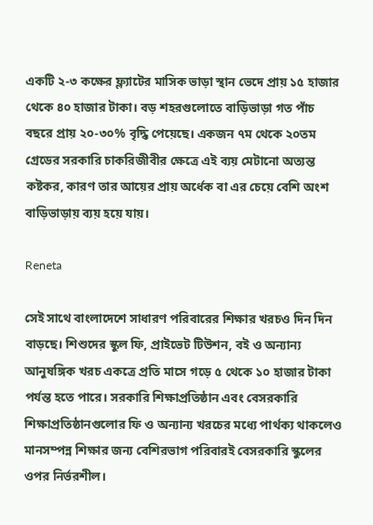একটি ২-৩ কক্ষের ফ্ল্যাটের মাসিক ভাড়া স্থান ভেদে প্রায় ১৫ হাজার থেকে ৪০ হাজার টাকা। বড় শহরগুলোতে বাড়িভাড়া গত পাঁচ বছরে প্রায় ২০-৩০% বৃদ্ধি পেয়েছে। একজন ৭ম থেকে ২০তম গ্রেডের সরকারি চাকরিজীবীর ক্ষেত্রে এই ব্যয় মেটানো অত্যন্ত কষ্টকর, কারণ তার আয়ের প্রায় অর্ধেক বা এর চেয়ে বেশি অংশ বাড়িভাড়ায় ব্যয় হয়ে যায়।

Reneta

সেই সাথে বাংলাদেশে সাধারণ পরিবারের শিক্ষার খরচও দিন দিন বাড়ছে। শিশুদের স্কুল ফি, প্রাইভেট টিউশন, বই ও অন্যান্য আনুষঙ্গিক খরচ একত্রে প্রতি মাসে গড়ে ৫ থেকে ১০ হাজার টাকা পর্যন্ত হতে পারে। সরকারি শিক্ষাপ্রতিষ্ঠান এবং বেসরকারি শিক্ষাপ্রতিষ্ঠানগুলোর ফি ও অন্যান্য খরচের মধ্যে পার্থক্য থাকলেও মানসম্পন্ন শিক্ষার জন্য বেশিরভাগ পরিবারই বেসরকারি স্কুলের ওপর নির্ভরশীল।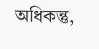অধিকন্তু,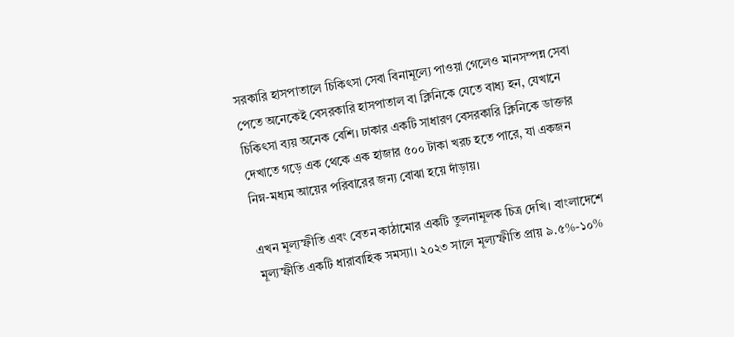সরকারি হাসপাতালে চিকিৎসা সেবা বিনামূল্যে পাওয়া গেলেও মানসম্পন্ন সেবা পেতে অনেকেই বেসরকারি হাসপাতাল বা ক্লিনিকে যেতে বাধ্য হন, যেখানে চিকিৎসা ব্যয় অনেক বেশি। ঢাকার একটি সাধারণ বেসরকারি ক্লিনিকে ডাক্তার দেখাতে গড়ে এক থেকে এক হাজার ৫০০ টাকা খরচ হতে পারে, যা একজন নিম্ন-মধ্যম আয়ের পরিবারের জন্য বোঝা হয়ে দাঁড়ায়।

এখন মূল্যস্ফীতি এবং বেতন কাঠামোর একটি তুলনামূলক চিত্র দেখি। বাংলাদেশে মূল্যস্ফীতি একটি ধারাবাহিক সমস্যা। ২০২৩ সালে মূল্যস্ফীতি প্রায় ৯.৫%-১০%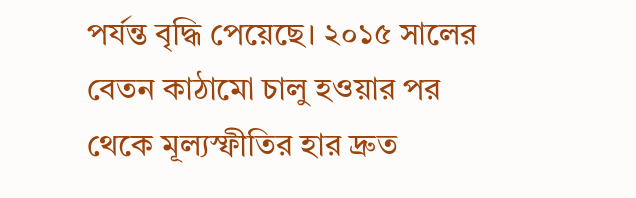পর্যন্ত বৃদ্ধি পেয়েছে। ২০১৫ সালের বেতন কাঠামো চালু হওয়ার পর থেকে মূল্যস্ফীতির হার দ্রুত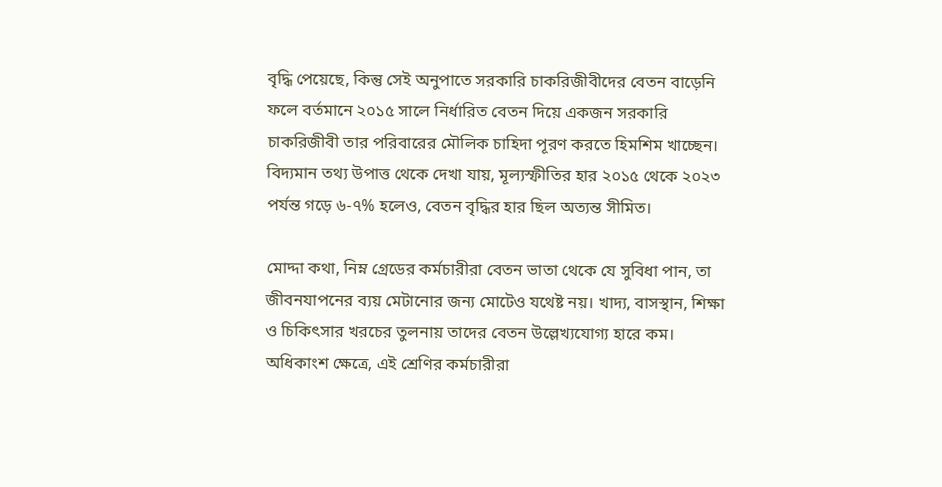বৃদ্ধি পেয়েছে, কিন্তু সেই অনুপাতে সরকারি চাকরিজীবীদের বেতন বাড়েনি ফলে বর্তমানে ২০১৫ সালে নির্ধারিত বেতন দিয়ে একজন সরকারি চাকরিজীবী তার পরিবারের মৌলিক চাহিদা পূরণ করতে হিমশিম খাচ্ছেন। বিদ্যমান তথ্য উপাত্ত থেকে দেখা যায়, মূল্যস্ফীতির হার ২০১৫ থেকে ২০২৩ পর্যন্ত গড়ে ৬-৭% হলেও, বেতন বৃদ্ধির হার ছিল অত্যন্ত সীমিত।

মোদ্দা কথা, নিম্ন গ্রেডের কর্মচারীরা বেতন ভাতা থেকে যে সুবিধা পান, তা জীবনযাপনের ব্যয় মেটানোর জন্য মোটেও যথেষ্ট নয়। খাদ্য, বাসস্থান, শিক্ষা ও চিকিৎসার খরচের তুলনায় তাদের বেতন উল্লেখ্যযোগ্য হারে কম। অধিকাংশ ক্ষেত্রে, এই শ্রেণির কর্মচারীরা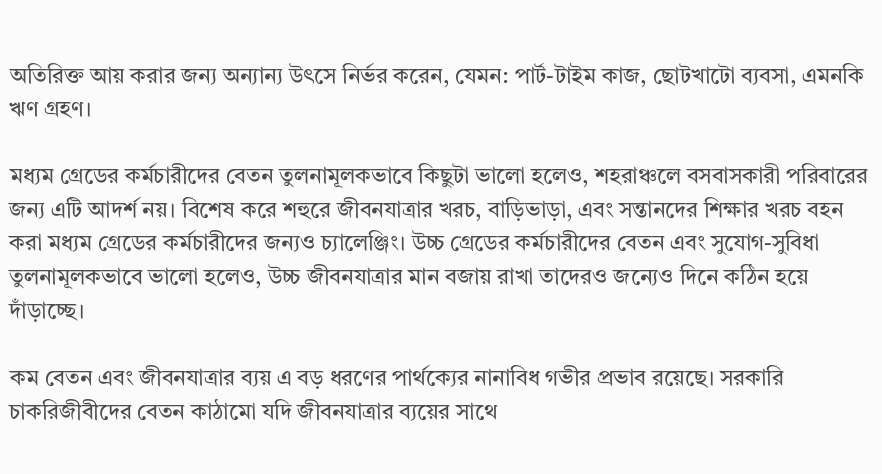অতিরিক্ত আয় করার জন্য অন্যান্য উৎসে নির্ভর করেন, যেমন: পার্ট-টাইম কাজ, ছোটখাটো ব্যবসা, এমনকি ঋণ গ্রহণ।

মধ্যম গ্রেডের কর্মচারীদের বেতন তুলনামূলকভাবে কিছুটা ভালো হলেও, শহরাঞ্চলে বসবাসকারী পরিবারের জন্য এটি আদর্শ নয়। বিশেষ করে শহুরে জীবনযাত্রার খরচ, বাড়িভাড়া, এবং সন্তানদের শিক্ষার খরচ বহন করা মধ্যম গ্রেডের কর্মচারীদের জন্যও চ্যালেঞ্জিং। উচ্চ গ্রেডের কর্মচারীদের বেতন এবং সুযোগ-সুবিধা তুলনামূলকভাবে ভালো হলেও, উচ্চ জীবনযাত্রার মান বজায় রাখা তাদেরও জন্যেও দিনে কঠিন হয়ে দাঁড়াচ্ছে।

কম বেতন এবং জীবনযাত্রার ব্যয় এ বড় ধরণের পার্থক্যের নানাবিধ গভীর প্রভাব রয়েছে। সরকারি চাকরিজীবীদের বেতন কাঠামো যদি জীবনযাত্রার ব্যয়ের সাথে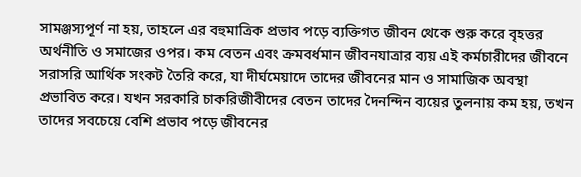সামঞ্জস্যপূর্ণ না হয়, তাহলে এর বহুমাত্রিক প্রভাব পড়ে ব্যক্তিগত জীবন থেকে শুরু করে বৃহত্তর অর্থনীতি ও সমাজের ওপর। কম বেতন এবং ক্রমবর্ধমান জীবনযাত্রার ব্যয় এই কর্মচারীদের জীবনে সরাসরি আর্থিক সংকট তৈরি করে, যা দীর্ঘমেয়াদে তাদের জীবনের মান ও সামাজিক অবস্থা প্রভাবিত করে। যখন সরকারি চাকরিজীবীদের বেতন তাদের দৈনন্দিন ব্যয়ের তুলনায় কম হয়, তখন তাদের সবচেয়ে বেশি প্রভাব পড়ে জীবনের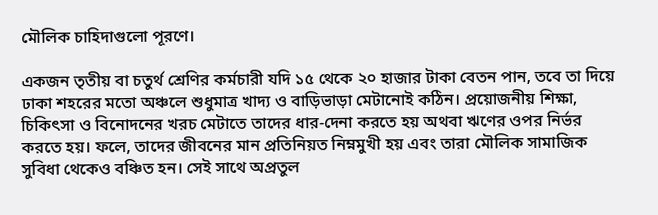মৌলিক চাহিদাগুলো পূরণে।

একজন তৃতীয় বা চতুর্থ শ্রেণির কর্মচারী যদি ১৫ থেকে ২০ হাজার টাকা বেতন পান, তবে তা দিয়ে ঢাকা শহরের মতো অঞ্চলে শুধুমাত্র খাদ্য ও বাড়িভাড়া মেটানোই কঠিন। প্রয়োজনীয় শিক্ষা, চিকিৎসা ও বিনোদনের খরচ মেটাতে তাদের ধার-দেনা করতে হয় অথবা ঋণের ওপর নির্ভর করতে হয়। ফলে, তাদের জীবনের মান প্রতিনিয়ত নিম্নমুখী হয় এবং তারা মৌলিক সামাজিক সুবিধা থেকেও বঞ্চিত হন। সেই সাথে অপ্রতুল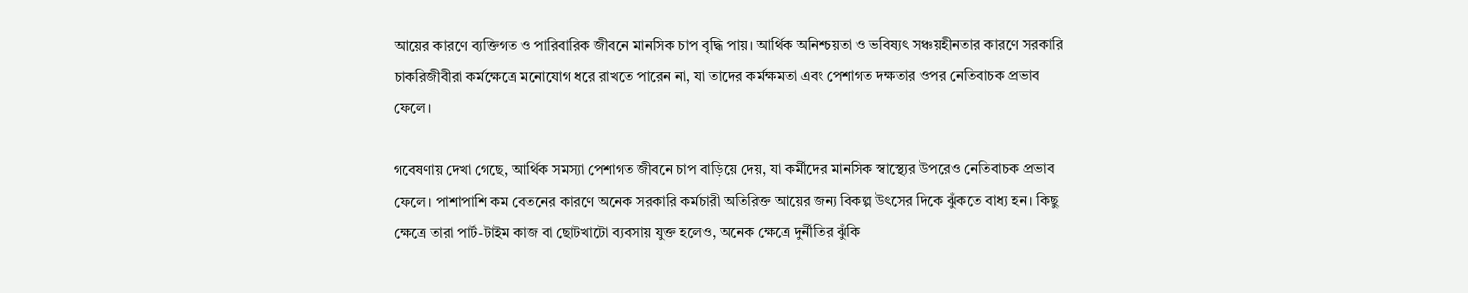আয়ের কারণে ব্যক্তিগত ও পারিবারিক জীবনে মানসিক চাপ বৃদ্ধি পায়। আর্থিক অনিশ্চয়তা ও ভবিষ্যৎ সঞ্চয়হীনতার কারণে সরকারি চাকরিজীবীরা কর্মক্ষেত্রে মনোযোগ ধরে রাখতে পারেন না, যা তাদের কর্মক্ষমতা এবং পেশাগত দক্ষতার ওপর নেতিবাচক প্রভাব ফেলে।

গবেষণায় দেখা গেছে, আর্থিক সমস্যা পেশাগত জীবনে চাপ বাড়িয়ে দেয়, যা কর্মীদের মানসিক স্বাস্থ্যের উপরেও নেতিবাচক প্রভাব ফেলে। পাশাপাশি কম বেতনের কারণে অনেক সরকারি কর্মচারী অতিরিক্ত আয়ের জন্য বিকল্প উৎসের দিকে ঝুঁকতে বাধ্য হন। কিছু ক্ষেত্রে তারা পার্ট-টাইম কাজ বা ছোটখাটো ব্যবসায় যুক্ত হলেও, অনেক ক্ষেত্রে দুর্নীতির ঝুঁকি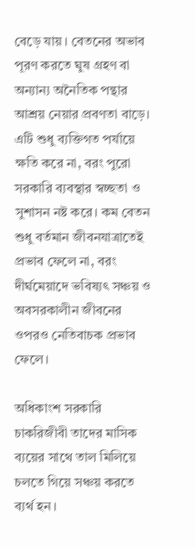বেড়ে যায়। বেতনের অভাব পূরণ করতে ঘুষ গ্রহণ বা অন্যান্য অনৈতিক পন্থার আশ্রয় নেয়ার প্রবণতা বাড়ে। এটি শুধু ব্যক্তিগত পর্যায়ে ক্ষতি করে না, বরং পুরো সরকারি ব্যবস্থার স্বচ্ছতা ও সুশাসন নষ্ট করে। কম বেতন শুধু বর্তমান জীবনযাত্রাতেই প্রভাব ফেলে না, বরং দীর্ঘমেয়াদে ভবিষ্যৎ সঞ্চয় ও অবসরকালীন জীবনের ওপরও নেতিবাচক প্রভাব ফেলে।

অধিকাংশ সরকারি চাকরিজীবী তাদের মাসিক ব্যয়ের সাথে তাল মিলিয়ে চলতে গিয়ে সঞ্চয় করতে ব্যর্থ হন।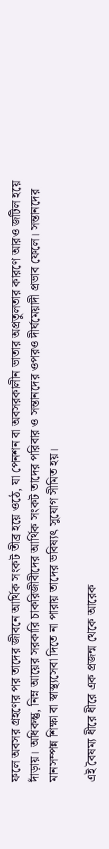ফলে অবসর গ্রহণের পর তাদের জীবনে আর্থিক সংকট তীব্র হয়ে ওঠে, যা পেনশন বা অবসরকালীন ভাতার অপ্রতুলতার কারণে আরও জটিল হয়ে দাঁড়ায়। অধিকন্তু, নিম্ন আয়ের সরকারি চাকরিজীবীদের আর্থিক সংকট তাদের পরিবার ও সন্তানদের ওপরও দীর্ঘমেয়াদী প্রভাব ফেলে। সন্তানদের মানসম্পন্ন শিক্ষা বা স্বাস্থ্যসেবা দিতে না পারায় তাদের ভবিষ্যৎ সুযোগ সীমিত হয়।

এই বৈষম্য ধীরে ধীরে এক প্রজন্ম থেকে আরেক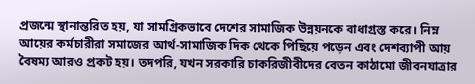প্রজন্মে স্থানান্তরিত হয়, যা সামগ্রিকভাবে দেশের সামাজিক উন্নয়নকে বাধাগ্রস্ত করে। নিম্ন আয়ের কর্মচারীরা সমাজের আর্থ-সামাজিক দিক থেকে পিছিয়ে পড়েন এবং দেশব্যাপী আয় বৈষম্য আরও প্রকট হয়। তদপরি, যখন সরকারি চাকরিজীবীদের বেতন কাঠামো জীবনযাত্রার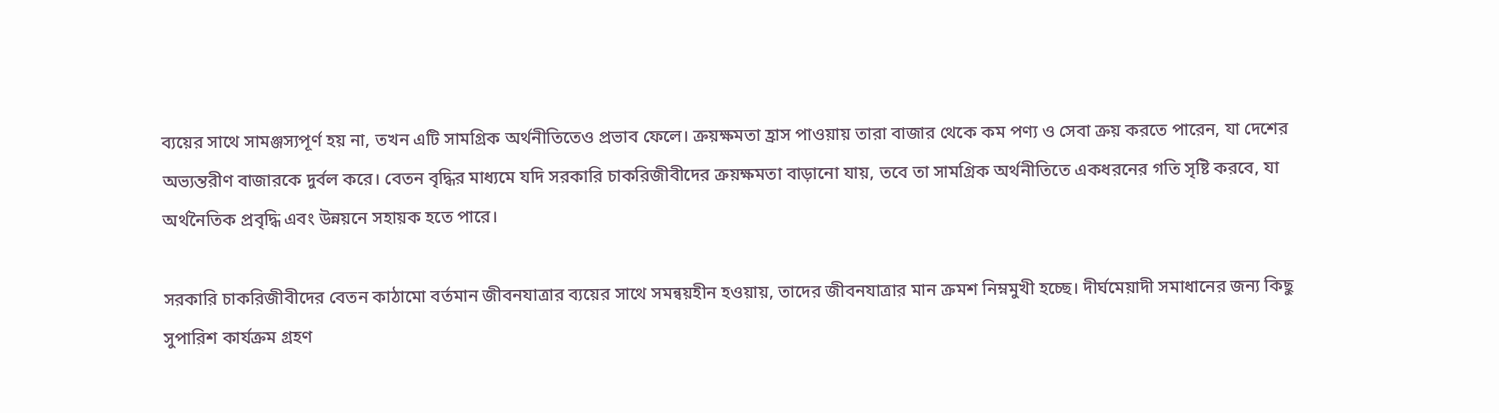ব্যয়ের সাথে সামঞ্জস্যপূর্ণ হয় না, তখন এটি সামগ্রিক অর্থনীতিতেও প্রভাব ফেলে। ক্রয়ক্ষমতা হ্রাস পাওয়ায় তারা বাজার থেকে কম পণ্য ও সেবা ক্রয় করতে পারেন, যা দেশের অভ্যন্তরীণ বাজারকে দুর্বল করে। বেতন বৃদ্ধির মাধ্যমে যদি সরকারি চাকরিজীবীদের ক্রয়ক্ষমতা বাড়ানো যায়, তবে তা সামগ্রিক অর্থনীতিতে একধরনের গতি সৃষ্টি করবে, যা অর্থনৈতিক প্রবৃদ্ধি এবং উন্নয়নে সহায়ক হতে পারে।

সরকারি চাকরিজীবীদের বেতন কাঠামো বর্তমান জীবনযাত্রার ব্যয়ের সাথে সমন্বয়হীন হওয়ায়, তাদের জীবনযাত্রার মান ক্রমশ নিম্নমুখী হচ্ছে। দীর্ঘমেয়াদী সমাধানের জন্য কিছু সুপারিশ কার্যক্রম গ্রহণ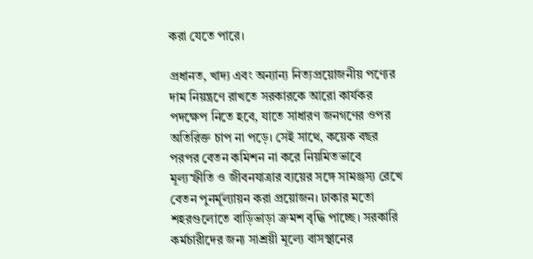করা যেতে পারে।

প্রধানত, খাদ্য এবং অন্যান্য নিত্যপ্রয়োজনীয় পণ্যের দাম নিয়ন্ত্রণে রাখতে সরকারকে আরো কার্যকর পদক্ষেপ নিতে হবে, যাতে সাধারণ জনগণের ওপর অতিরিক্ত চাপ না পড়ে। সেই সাথে, কয়েক বছর পরপর বেতন কমিশন না করে নিয়মিতভাবে মূল্যস্ফীতি ও জীবনযাত্রার ব্যয়ের সঙ্গে সামঞ্জস্য রেখে বেতন পুনর্মূল্যায়ন করা প্রয়োজন। ঢাকার মতো শহরগুলোতে বাড়িভাড়া ক্রমশ বৃদ্ধি পাচ্ছে। সরকারি কর্মচারীদের জন্য সাশ্রয়ী মূল্যে বাসস্থানের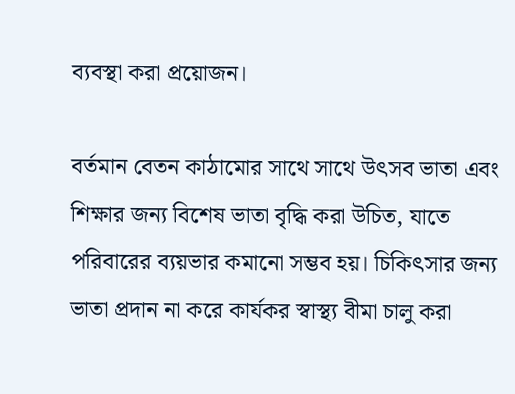ব্যবস্থা করা প্রয়োজন।

বর্তমান বেতন কাঠামোর সাথে সাথে উৎসব ভাতা এবং শিক্ষার জন্য বিশেষ ভাতা বৃদ্ধি করা উচিত, যাতে পরিবারের ব্যয়ভার কমানো সম্ভব হয়। চিকিৎসার জন্য ভাতা প্রদান না করে কার্যকর স্বাস্থ্য বীমা চালু করা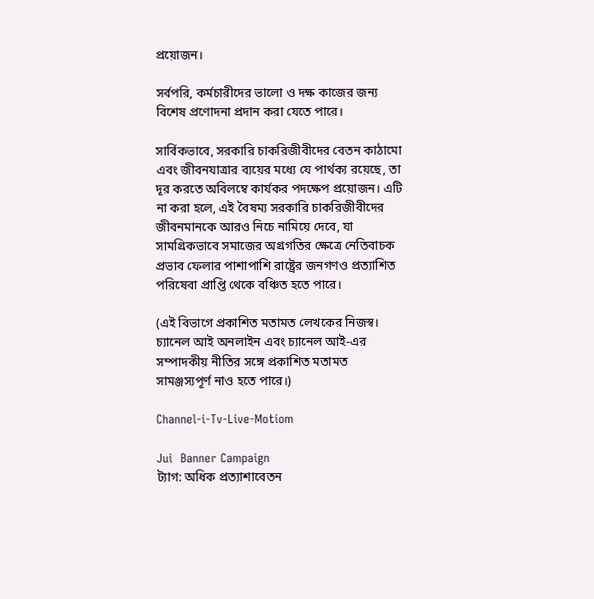প্রয়োজন।

সর্বপরি, কর্মচারীদের ভালো ও দক্ষ কাজের জন্য বিশেষ প্রণোদনা প্রদান করা যেতে পারে।

সার্বিকভাবে, সরকারি চাকরিজীবীদের বেতন কাঠামো এবং জীবনযাত্রার ব্যয়ের মধ্যে যে পার্থক্য রয়েছে, তা দূর করতে অবিলম্বে কার্যকর পদক্ষেপ প্রয়োজন। এটি না করা হলে, এই বৈষম্য সরকারি চাকরিজীবীদের জীবনমানকে আরও নিচে নামিয়ে দেবে, যা সামগ্রিকভাবে সমাজের অগ্রগতির ক্ষেত্রে নেতিবাচক প্রভাব ফেলার পাশাপাশি রাষ্ট্রের জনগণও প্রত্যাশিত পরিষেবা প্রাপ্তি থেকে বঞ্চিত হতে পারে।

(এই বিভাগে প্রকাশিত মতামত লেখকের নিজস্ব। চ্যানেল আই অনলাইন এবং চ্যানেল আই-এর সম্পাদকীয় নীতির সঙ্গে প্রকাশিত মতামত সামঞ্জস্যপূর্ণ নাও হতে পারে।)

Channel-i-Tv-Live-Motiom

Jui  Banner Campaign
ট্যাগ: অধিক প্রত্যাশাবেতন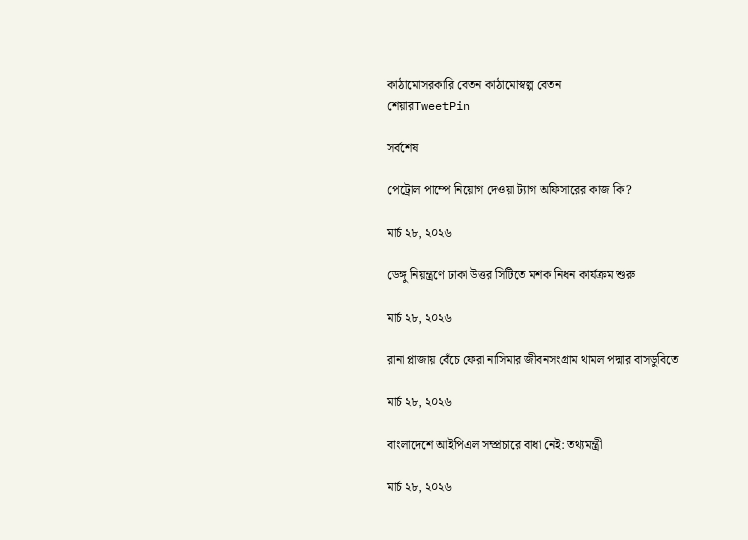কাঠামোসরকারি বেতন কাঠামোস্বল্প বেতন
শেয়ারTweetPin

সর্বশেষ

পেট্রোল পাম্পে নিয়োগ দেওয়া ট্যাগ অফিসারের কাজ কি?

মার্চ ২৮, ২০২৬

ডেঙ্গু নিয়ন্ত্রণে ঢাকা উত্তর সিটিতে মশক নিধন কার্যক্রম শুরু

মার্চ ২৮, ২০২৬

রানা প্লাজায় বেঁচে ফেরা নাসিমার জীবনসংগ্রাম থামল পদ্মার বাসডুবিতে

মার্চ ২৮, ২০২৬

বাংলাদেশে আইপিএল সম্প্রচারে বাধা নেই: তথ্যমন্ত্রী

মার্চ ২৮, ২০২৬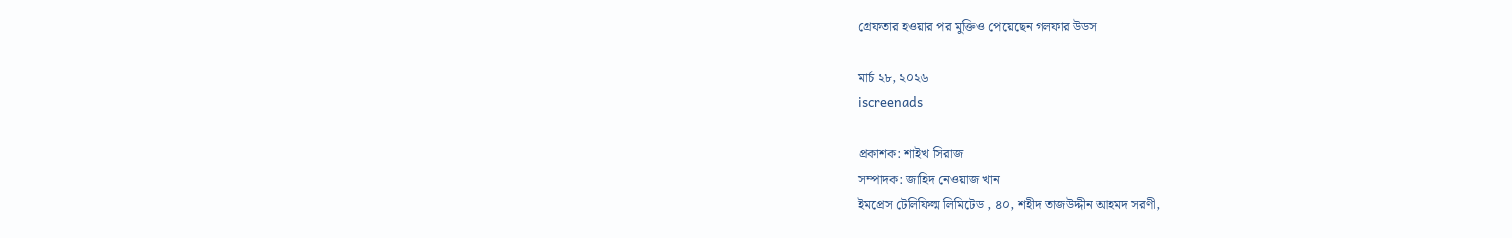গ্রেফতার হওয়ার পর মুক্তিও পেয়েছেন গলফার উডস

মার্চ ২৮, ২০২৬
iscreenads

প্রকাশক: শাইখ সিরাজ
সম্পাদক: জাহিদ নেওয়াজ খান
ইমপ্রেস টেলিফিল্ম লিমিটেড , ৪০, শহীদ তাজউদ্দীন আহমদ সরণী,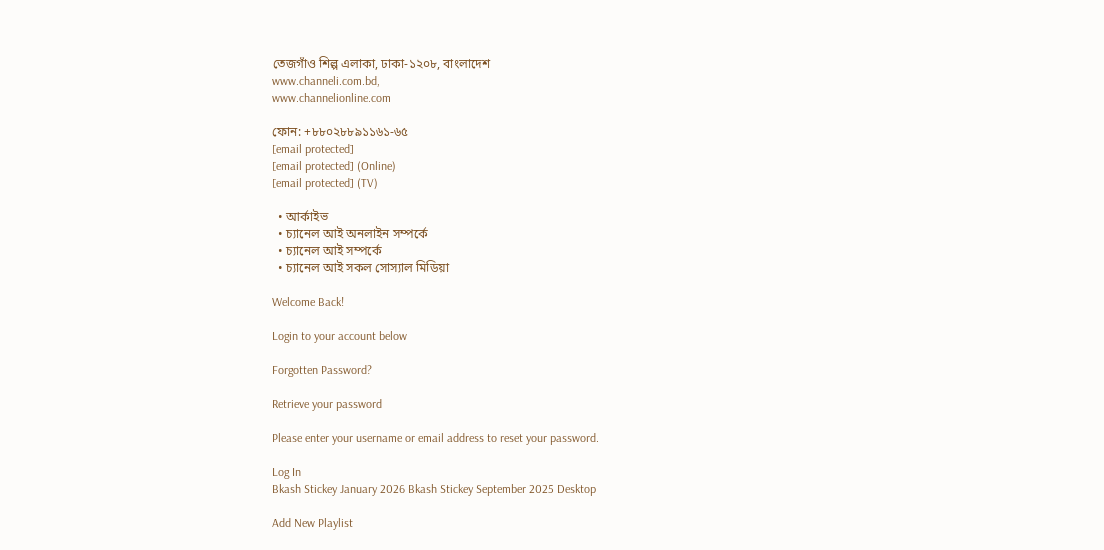তেজগাঁও শিল্প এলাকা, ঢাকা-১২০৮, বাংলাদেশ
www.channeli.com.bd,
www.channelionline.com

ফোন: +৮৮০২৮৮৯১১৬১-৬৫
[email protected]
[email protected] (Online)
[email protected] (TV)

  • আর্কাইভ
  • চ্যানেল আই অনলাইন সম্পর্কে
  • চ্যানেল আই সম্পর্কে
  • চ্যানেল আই সকল সোস্যাল মিডিয়া

Welcome Back!

Login to your account below

Forgotten Password?

Retrieve your password

Please enter your username or email address to reset your password.

Log In
Bkash Stickey January 2026 Bkash Stickey September 2025 Desktop

Add New Playlist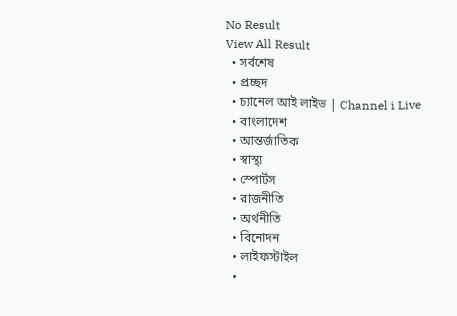No Result
View All Result
  • সর্বশেষ
  • প্রচ্ছদ
  • চ্যানেল আই লাইভ | Channel i Live
  • বাংলাদেশ
  • আন্তর্জাতিক
  • স্বাস্থ্য
  • স্পোর্টস
  • রাজনীতি
  • অর্থনীতি
  • বিনোদন
  • লাইফস্টাইল
  •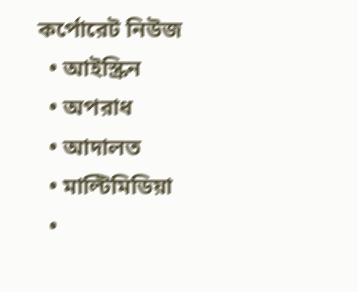কর্পোরেট নিউজ
  • আইস্ক্রিন
  • অপরাধ
  • আদালত
  • মাল্টিমিডিয়া
  •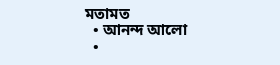মতামত
  • আনন্দ আলো
  •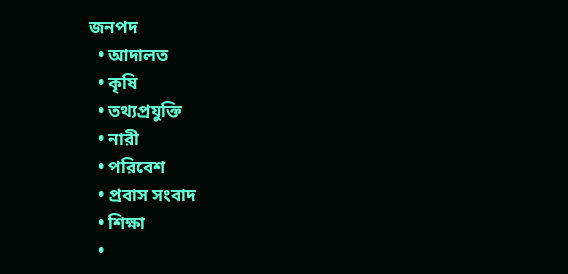জনপদ
  • আদালত
  • কৃষি
  • তথ্যপ্রযুক্তি
  • নারী
  • পরিবেশ
  • প্রবাস সংবাদ
  • শিক্ষা
  •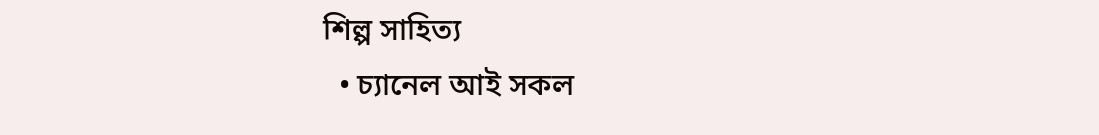শিল্প সাহিত্য
  • চ্যানেল আই সকল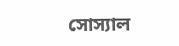সোস্যাল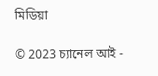মিডিয়া

© 2023 চ্যানেল আই -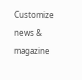Customize news & magazine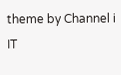theme by Channel i IT